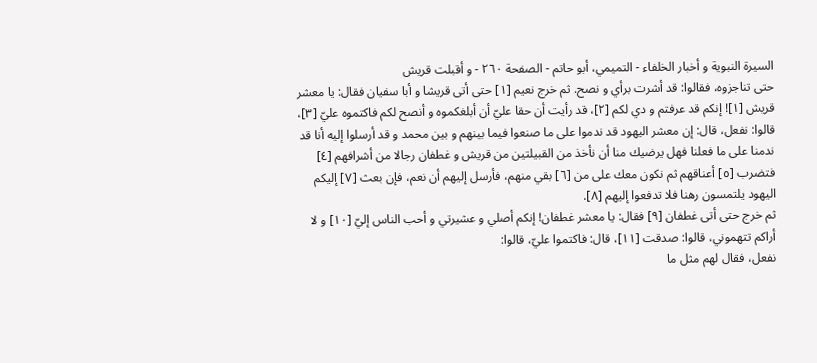السيرة النبوية و أخبار الخلفاء - التميمي، أبو حاتم - الصفحة ٢٦٠ - و أقبلت قريش
حتى تناجزوه، فقالوا: قد أشرت برأي و نصح. ثم خرج نعيم [١] حتى أتى قريشا و أبا سفيان فقال: يا معشر قريش [١]! إنكم قد عرفتم و دي لكم [٢]، قد رأيت أن حقا عليّ أن أبلغكموه و أنصح لكم فاكتموه عليّ [٣]، قالوا: نفعل، قال: إن معشر اليهود قد ندموا على ما صنعوا فيما بينهم و بين محمد و قد أرسلوا إليه أنا قد ندمنا على ما فعلنا فهل يرضيك منا أن نأخذ من القبيلتين من قريش و غطفان رجالا من أشرافهم [٤] فتضرب [٥] أعناقهم ثم نكون معك على من [٦] بقي منهم، فأرسل إليهم أن نعم، فإن بعث [٧] إليكم اليهود يلتمسون رهنا فلا تدفعوا إليهم [٨].
ثم خرج حتى أتى غطفان [٩] فقال: يا معشر غطفان! إنكم أصلي و عشيرتي و أحب الناس إليّ [١٠] و لا أراكم تتهموني، قالوا: صدقت [١١]، قال: فاكتموا عليّ، قالوا:
نفعل، فقال لهم مثل ما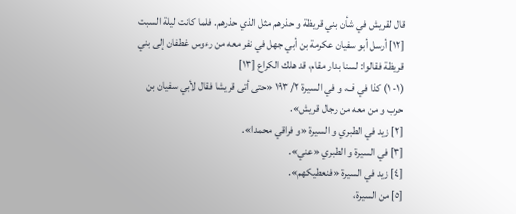قال لقريش في شأن بني قريظة و حذرهم مثل الذي حذرهم. فلما كانت ليلة السبت [١٢] أرسل أبو سفيان عكرمة بن أبي جهل في نفر معه من رءوس غطفان إلى بني قريظة فقالوا: لسنا بدار مقام، قد هلك الكراع [١٣]
(١- ١) كذا في ف، و في السيرة ٢/ ١٩٣ «حتى أتى قريشا فقال لأبي سفيان بن حرب و من معه من رجال قريش».
[٢] زيد في الطبري و السيرة «و فراقي محمدا».
[٣] في السيرة و الطبري «عني».
[٤] زيد في السيرة «فنعطيكهم».
[٥] من السيرة،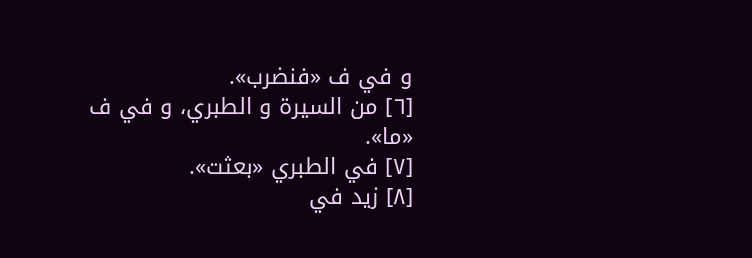و في ف «فنضرب».
[٦] من السيرة و الطبري، و في ف «ما».
[٧] في الطبري «بعثت».
[٨] زيد في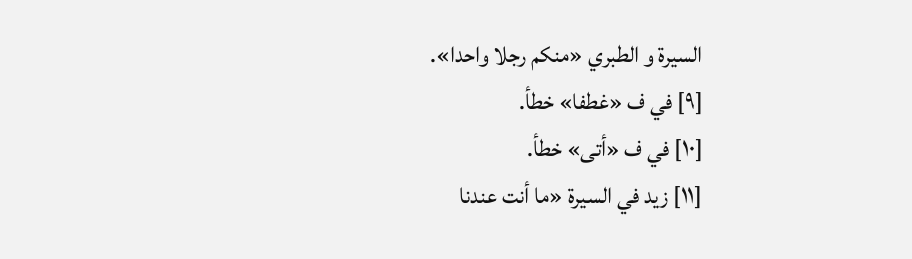السيرة و الطبري «منكم رجلا واحدا».
[٩] في ف «غطفا» خطأ.
[١٠] في ف «أتى» خطأ.
[١١] زيد في السيرة «ما أنت عندنا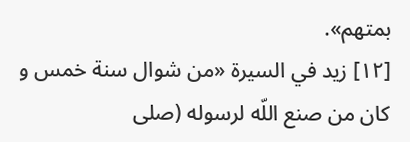بمتهم».
[١٢] زيد في السيرة «من شوال سنة خمس و كان من صنع اللّه لرسوله (صلى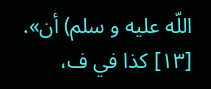اللّه عليه و سلم) أن».
[١٣] كذا في ف،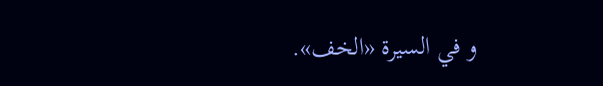و في السيرة «الخف».